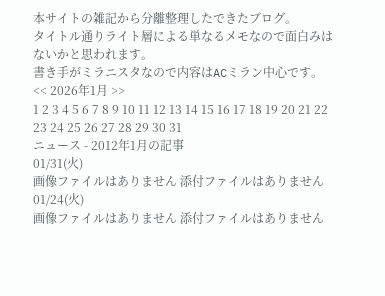本サイトの雑記から分離整理したできたブログ。
タイトル通りライト層による単なるメモなので面白みはないかと思われます。
書き手がミラニスタなので内容はACミラン中心です。
<< 2026年1月 >>
1 2 3 4 5 6 7 8 9 10 11 12 13 14 15 16 17 18 19 20 21 22 23 24 25 26 27 28 29 30 31
ニュース - 2012年1月の記事
01/31(火)
画像ファイルはありません 添付ファイルはありません
01/24(火)
画像ファイルはありません 添付ファイルはありません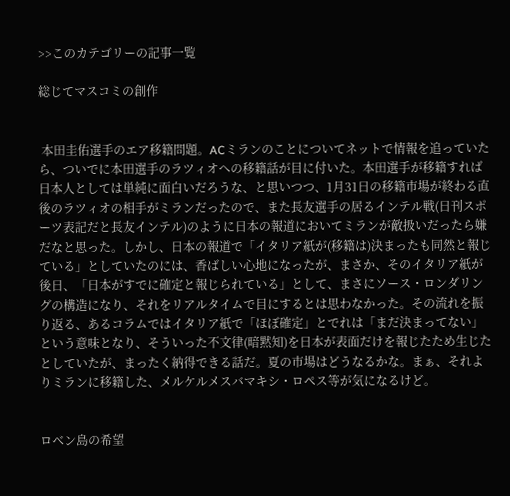>>このカテゴリーの記事一覧

総じてマスコミの創作


 本田圭佑選手のエア移籍問題。ACミランのことについてネットで情報を追っていたら、ついでに本田選手のラツィオへの移籍話が目に付いた。本田選手が移籍すれば日本人としては単純に面白いだろうな、と思いつつ、1月31日の移籍市場が終わる直後のラツィオの相手がミランだったので、また長友選手の居るインテル戦(日刊スポーツ表記だと長友インテル)のように日本の報道においてミランが敵扱いだったら嫌だなと思った。しかし、日本の報道で「イタリア紙が(移籍は)決まったも同然と報じている」としていたのには、香ばしい心地になったが、まさか、そのイタリア紙が後日、「日本がすでに確定と報じられている」として、まさにソース・ロンダリングの構造になり、それをリアルタイムで目にするとは思わなかった。その流れを振り返る、あるコラムではイタリア紙で「ほぼ確定」とでれは「まだ決まってない」という意味となり、そういった不文律(暗黙知)を日本が表面だけを報じたため生じたとしていたが、まったく納得できる話だ。夏の市場はどうなるかな。まぁ、それよりミランに移籍した、メルケルメスバマキシ・ロペス等が気になるけど。


ロベン島の希望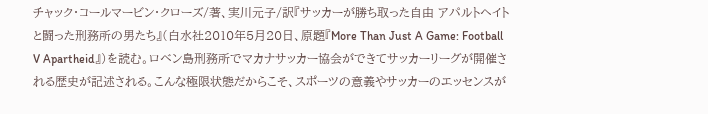チャック・コールマービン・クローズ/著、実川元子/訳『サッカーが勝ち取った自由 アパルトヘイトと闘った刑務所の男たち』(白水社2010年5月20日、原題『More Than Just A Game: Football V Apartheid』)を読む。ロベン島刑務所でマカナサッカー協会ができてサッカーリーグが開催される歴史が記述される。こんな極限状態だからこそ、スポーツの意義やサッカーのエッセンスが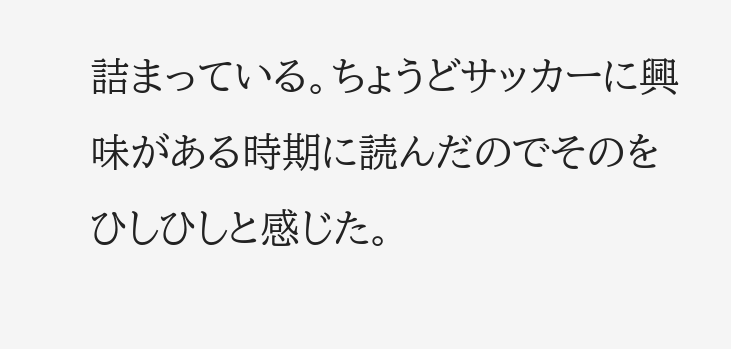詰まっている。ちょうどサッカーに興味がある時期に読んだのでそのをひしひしと感じた。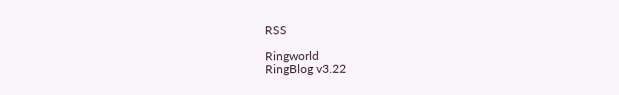RSS

Ringworld
RingBlog v3.22